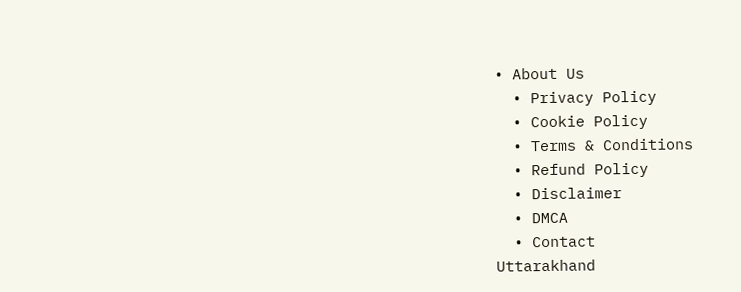• About Us
  • Privacy Policy
  • Cookie Policy
  • Terms & Conditions
  • Refund Policy
  • Disclaimer
  • DMCA
  • Contact
Uttarakhand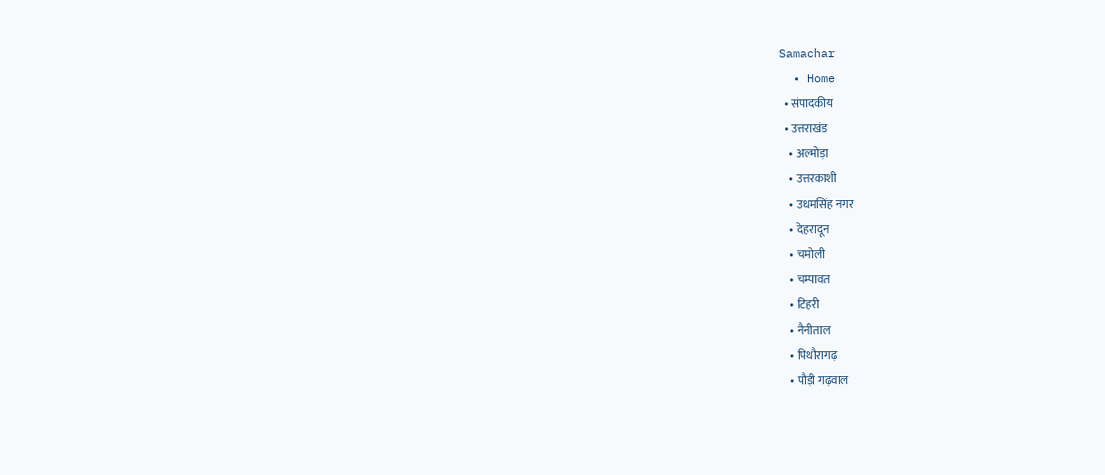Samachar
  • Home
  • संपादकीय
  • उत्तराखंड
    • अल्मोड़ा
    • उत्तरकाशी
    • उधमसिंह नगर
    • देहरादून
    • चमोली
    • चम्पावत
    • टिहरी
    • नैनीताल
    • पिथौरागढ़
    • पौड़ी गढ़वाल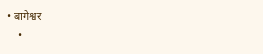• बागेश्वर
    •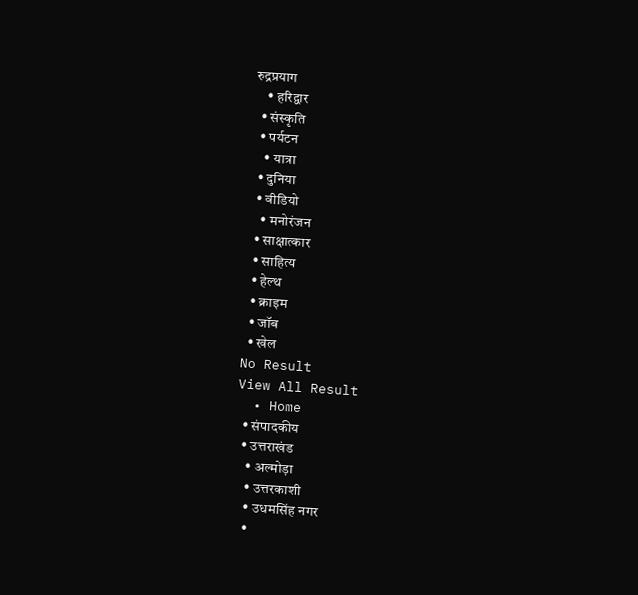रुद्रप्रयाग
    • हरिद्वार
  • संस्कृति
  • पर्यटन
    • यात्रा
  • दुनिया
  • वीडियो
    • मनोरंजन
  • साक्षात्कार
  • साहित्य
  • हेल्थ
  • क्राइम
  • जॉब
  • खेल
No Result
View All Result
  • Home
  • संपादकीय
  • उत्तराखंड
    • अल्मोड़ा
    • उत्तरकाशी
    • उधमसिंह नगर
    •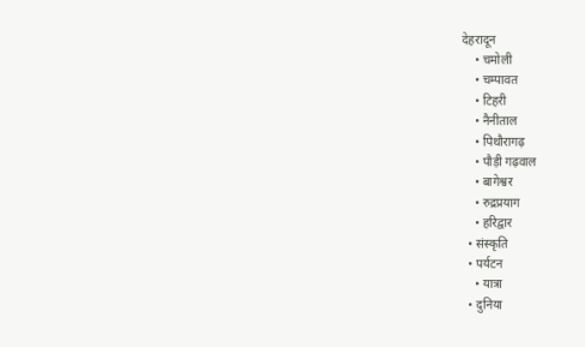देहरादून
    • चमोली
    • चम्पावत
    • टिहरी
    • नैनीताल
    • पिथौरागढ़
    • पौड़ी गढ़वाल
    • बागेश्वर
    • रुद्रप्रयाग
    • हरिद्वार
  • संस्कृति
  • पर्यटन
    • यात्रा
  • दुनिया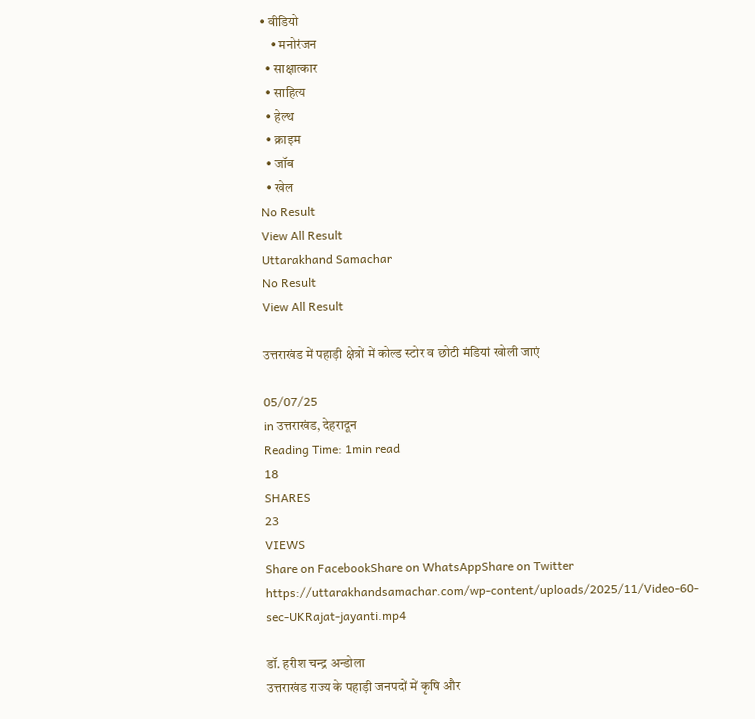• वीडियो
    • मनोरंजन
  • साक्षात्कार
  • साहित्य
  • हेल्थ
  • क्राइम
  • जॉब
  • खेल
No Result
View All Result
Uttarakhand Samachar
No Result
View All Result

उत्तराखंड में पहाड़ी क्षेत्रों में कोल्ड स्टोर व छोटी मंडियां खोली जाएं

05/07/25
in उत्तराखंड, देहरादून
Reading Time: 1min read
18
SHARES
23
VIEWS
Share on FacebookShare on WhatsAppShare on Twitter
https://uttarakhandsamachar.com/wp-content/uploads/2025/11/Video-60-sec-UKRajat-jayanti.mp4

डॉ. हरीश चन्द्र अन्डोला
उत्तराखंड राज्य के पहाड़ी जनपदों में कृषि और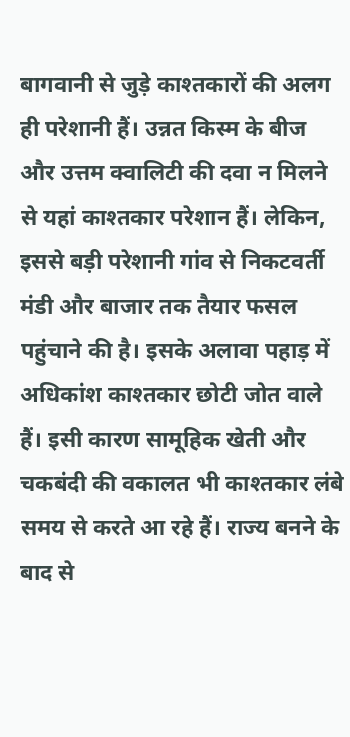बागवानी से जुड़े काश्तकारों की अलग ही परेशानी हैं। उन्नत किस्म के बीज और उत्तम क्वालिटी की दवा न मिलने से यहां काश्तकार परेशान हैं। लेकिन, इससे बड़ी परेशानी गांव से निकटवर्ती मंडी और बाजार तक तैयार फसल पहुंचाने की है। इसके अलावा पहाड़ में अधिकांश काश्तकार छोटी जोत वाले हैं। इसी कारण सामूहिक खेती और चकबंदी की वकालत भी काश्तकार लंबे समय से करते आ रहे हैं। राज्य बनने के बाद से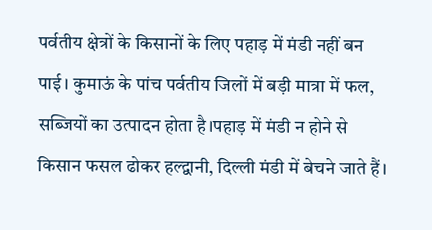पर्वतीय क्षेत्रों के किसानों के लिए पहाड़ में मंडी नहीं बन पाई। कुमाऊं के पांच पर्वतीय जिलों में बड़ी मात्रा में फल, सब्जियों का उत्पादन होता है।पहाड़ में मंडी न होने से किसान फसल ढोकर हल्द्वानी, दिल्ली मंडी में बेचने जाते हैं।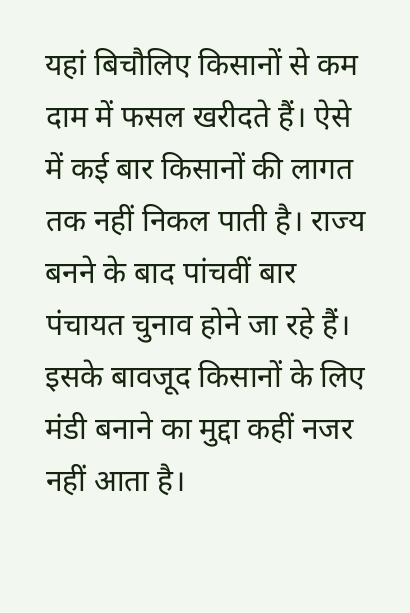यहां बिचौलिए किसानों से कम दाम में फसल खरीदते हैं। ऐसे में कई बार किसानों की लागत तक नहीं निकल पाती है। राज्य बनने के बाद पांचवीं बार पंचायत चुनाव होने जा रहे हैं। इसके बावजूद किसानों के लिए मंडी बनाने का मुद्दा कहीं नजर नहीं आता है।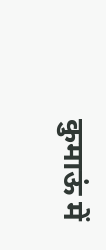कुमाऊं में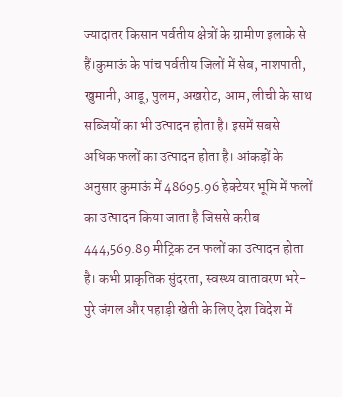ज्यादातर किसान पर्वतीय क्षेत्रों के ग्रामीण इलाके से हैं।कुमाऊं के पांच पर्वतीय जिलों में सेब, नाशपाती, खुमानी, आडू, पुलम, अखरोट, आम, लीची के साथ सब्जियों का भी उत्पादन होता है। इसमें सबसे अधिक फलों का उत्पादन होता है। आंकड़ों के अनुसार कुमाऊं में 48695.96 हेक्टेयर भूमि में फलों का उत्पादन किया जाता है जिससे करीब 444,569.89 मीट्रिक टन फलों का उत्पादन होता है। कभी प्राकृतिक सुंदरता, स्वस्थ्य वातावरण भरे-पुरे जंगल और पहाड़ी खेती के लिए देश विदेश में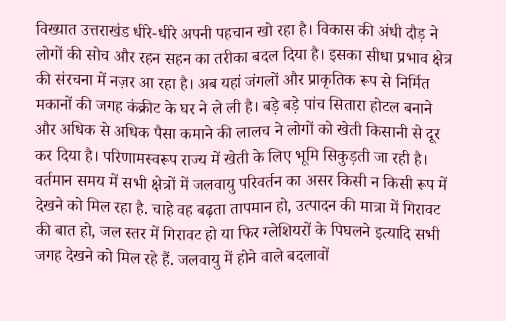विख्यात उत्तराखंड धीरे-धीरे अपनी पहचान खो रहा है। विकास की अंधी दौड़ ने लोगों की सोच और रहन सहन का तरीका बदल दिया है। इसका सीधा प्रभाव क्षेत्र की संरचना में नज़र आ रहा है। अब यहां जंगलों और प्राकृतिक रूप से निर्मित मकानों की जगह कंक्रीट के घर ने ले ली है। बड़े बड़े पांच सितारा होटल बनाने और अधिक से अधिक पैसा कमाने की लालच ने लोगों को खेती किसानी से दूर कर दिया है। परिणामस्वरूप राज्य में खेती के लिए भूमि सिकुड़ती जा रही है। वर्तमान समय में सभी क्षेत्रों में जलवायु परिवर्तन का असर किसी न किसी रूप में देखने को मिल रहा है. चाहे वह बढ़ता तापमान हो, उत्पादन की मात्रा में गिरावट की बात हो, जल स्तर में गिरावट हो या फिर ग्लेशियरों के पिघलने इत्यादि सभी जगह देखने को मिल रहे हैं. जलवायु में होने वाले बदलावों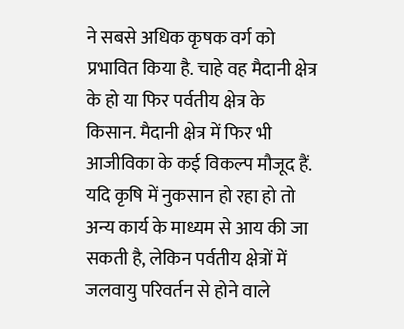ने सबसे अधिक कृषक वर्ग को प्रभावित किया है. चाहे वह मैदानी क्षेत्र के हो या फिर पर्वतीय क्षेत्र के किसान. मैदानी क्षेत्र में फिर भी आजीविका के कई विकल्प मौजूद हैं. यदि कृषि में नुकसान हो रहा हो तो अन्य कार्य के माध्यम से आय की जा सकती है, लेकिन पर्वतीय क्षेत्रों में जलवायु परिवर्तन से होने वाले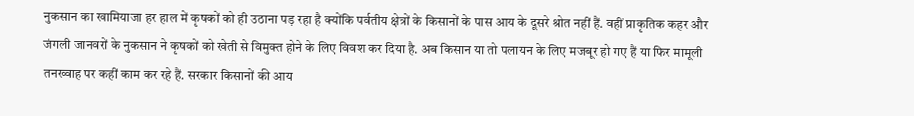नुकसान का खामियाजा हर हाल में कृषकों को ही उठाना पड़ रहा है क्योंकि पर्वतीय क्षेत्रों के किसानों के पास आय के दूसरे श्रोत नहीं हैं. वहीं प्राकृतिक कहर और जंगली जानवरों के नुकसान ने कृषकों को खेती से विमुक्त होने के लिए विवश कर दिया है. अब किसान या तो पलायन के लिए मजबूर हो गए हैं या फिर मामूली तनख्वाह पर कहीं काम कर रहे हैं. सरकार किसानों की आय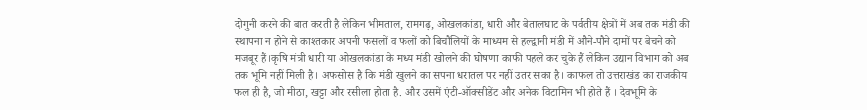दोगुनी करने की बात करती है लेकिन भीमताल, रामगढ़, ओखलकांडा, धारी और बेतालघाट के पर्वतीय क्षेत्रों में अब तक मंडी की स्थापना न होने से काश्तकार अपनी फसलों व फलों को बिचौलियों के माध्यम से हल्द्वानी मंडी में औने-पौने दामों पर बेचने को मजबूर हैं।कृषि मंत्री धारी या ओखलकांडा के मध्य मंडी खोलने की घोषणा काफी पहले कर चुके हैं लेकिन उद्यान विभाग को अब तक भूमि नहीं मिली है। अफसोस है कि मंडी खुलने का सपना धरातल पर नहीं उतर सका है। काफल तो उत्तराखंड का राजकीय फल ही है, जो मीठा, खट्टा और रसीला होता है. और उसमें एंटी-ऑक्सीडेंट और अनेक विटामिन भी होते हैं । देवभूमि के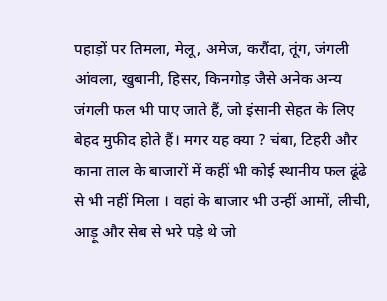पहाड़ों पर तिमला, मेलू, अमेज, करौंदा, तूंग, जंगली आंवला, खुबानी, हिसर, किनगोड़ जैसे अनेक अन्य जंगली फल भी पाए जाते हैं, जो इंसानी सेहत के लिए बेहद मुफीद होते हैं। मगर यह क्या ? चंबा, टिहरी और काना ताल के बाजारों में कहीं भी कोई स्थानीय फल ढूंढे से भी नहीं मिला । वहां के बाजार भी उन्हीं आमों, लीची, आड़ू और सेब से भरे पड़े थे जो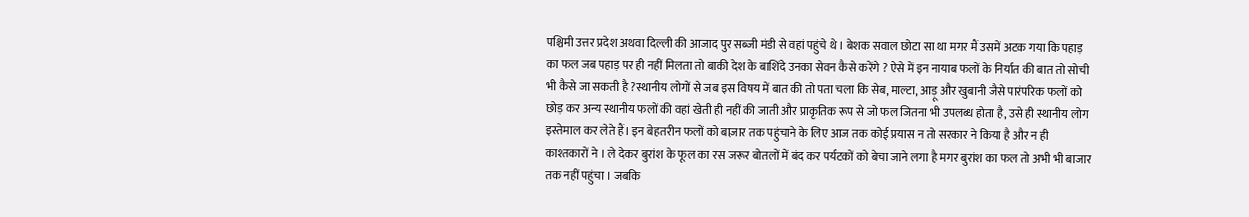पश्चिमी उत्तर प्रदेश अथवा दिल्ली की आजाद पुर सब्जी मंडी से वहां पहुंचे थे । बेशक सवाल छोटा सा था मगर मैं उसमें अटक गया कि पहाड़ का फल जब पहाड़ पर ही नहीं मिलता तो बाकी देश के बाशिंदे उनका सेवन कैसे करेंगे ? ऐसे में इन नायाब फलों के निर्यात की बात तो सोची भी कैसे जा सकती है ?स्थानीय लोगों से जब इस विषय में बात की तो पता चला कि सेब, माल्टा, आड़ू और खुबानी जैसे पारंपरिक फलों को छोड़ कर अन्य स्थानीय फलों की वहां खेती ही नहीं की जाती और प्राकृतिक रूप से जो फल जितना भी उपलब्ध होता है, उसे ही स्थानीय लोग इस्तेमाल कर लेते हैं। इन बेहतरीन फलों को बाज़ार तक पहुंचाने के लिए आज तक कोई प्रयास न तो सरकार ने किया है और न ही काश्तकारों ने । ले देकर बुरांश के फूल का रस जरूर बोतलों में बंद कर पर्यटकों को बेचा जाने लगा है मगर बुरांश का फल तो अभी भी बाजार तक नहीं पहुंचा । जबकि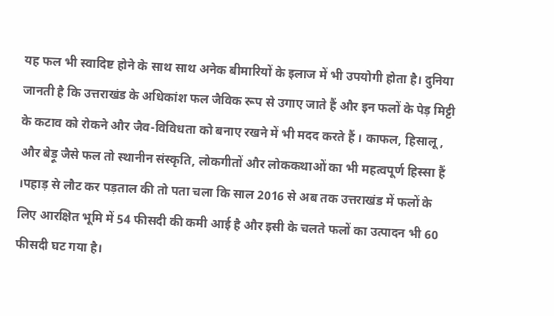यह फल भी स्वादिष्ट होने के साथ साथ अनेक बीमारियों के इलाज में भी उपयोगी होता है। दुनिया जानती है कि उत्तराखंड के अधिकांश फल जैविक रूप से उगाए जाते हैं और इन फलों के पेड़ मिट्टी के कटाव को रोकने और जैव-विविधता को बनाए रखने में भी मदद करते हैं । काफल, हिसालू, और बेड़ू जैसे फल तो स्थानीन संस्कृति, लोकगीतों और लोककथाओं का भी महत्वपूर्ण हिस्सा हैं ।पहाड़ से लौट कर पड़ताल की तो पता चला कि साल 2016 से अब तक उत्तराखंड में फलों के लिए आरक्षित भूमि में 54 फीसदी की कमी आई है और इसी के चलते फलों का उत्पादन भी 60 फीसदी घट गया है।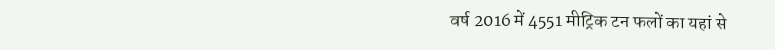वर्ष 2016 में 4551 मीट्रिक टन फलों का यहां से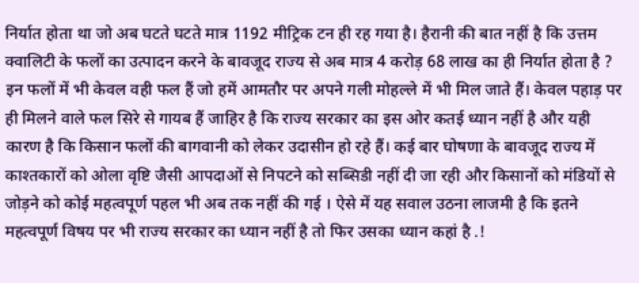निर्यात होता था जो अब घटते घटते मात्र 1192 मीट्रिक टन ही रह गया है। हैरानी की बात नहीं है कि उत्तम क्वालिटी के फलों का उत्पादन करने के बावजूद राज्य से अब मात्र 4 करोड़ 68 लाख का ही निर्यात होता है ? इन फलों में भी केवल वही फल हैं जो हमें आमतौर पर अपने गली मोहल्ले में भी मिल जाते हैं। केवल पहाड़ पर ही मिलने वाले फल सिरे से गायब हैं जाहिर है कि राज्य सरकार का इस ओर कतई ध्यान नहीं है और यही कारण है कि किसान फलों की बागवानी को लेकर उदासीन हो रहे हैं। कई बार घोषणा के बावजूद राज्य में काश्तकारों को ओला वृष्टि जैसी आपदाओं से निपटने को सब्सिडी नहीं दी जा रही और किसानों को मंडियों से जोड़ने को कोई महत्वपूर्ण पहल भी अब तक नहीं की गई । ऐसे में यह सवाल उठना लाजमी है कि इतने महत्वपूर्ण विषय पर भी राज्य सरकार का ध्यान नहीं है तो फिर उसका ध्यान कहां है .!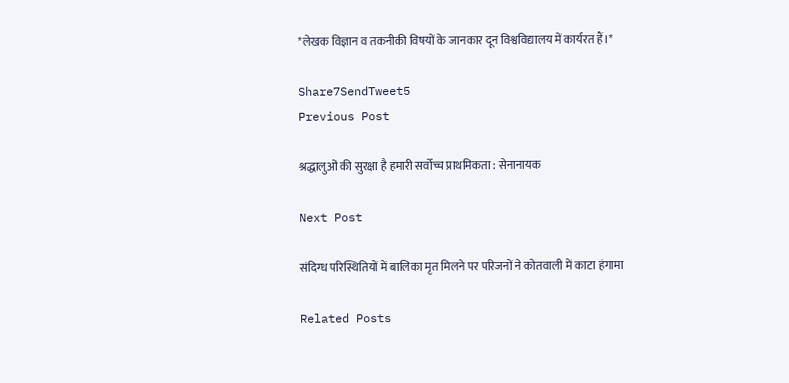*लेखक विज्ञान व तकनीकी विषयों के जानकार दून विश्वविद्यालय में कार्यरत हैं।*

Share7SendTweet5
Previous Post

श्रद्धालुओं की सुरक्षा है हमारी सर्वोच्च प्राथमिकता : सेनानायक

Next Post

संदिग्ध परिस्थितियों में बालिका मृत मिलने पर परिजनों ने कोतवाली में काटा हंगामा

Related Posts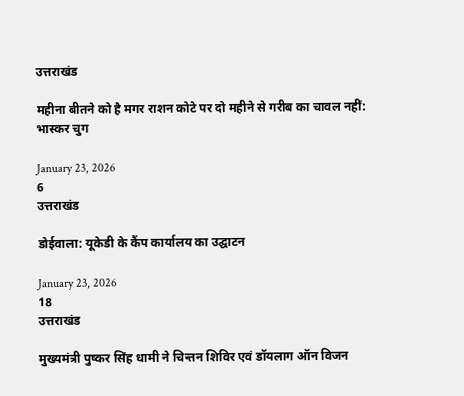उत्तराखंड

महीना बीतने को है मगर राशन कोटे पर दो महीने से गरीब का चावल नहीं: भास्कर चुग

January 23, 2026
6
उत्तराखंड

डोईवाला: यूकेडी के कैंप कार्यालय का उद्घाटन

January 23, 2026
18
उत्तराखंड

मुख्यमंत्री पुष्कर सिंह धामी ने चिन्तन शिविर एवं डॉयलाग ऑन विजन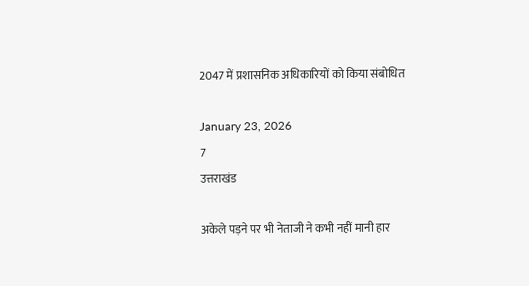2047 में प्रशासनिक अधिकारियों को किया संबोधित

January 23, 2026
7
उत्तराखंड

अकेले पड़ने पर भी नेताजी ने कभी नहीं मानी हार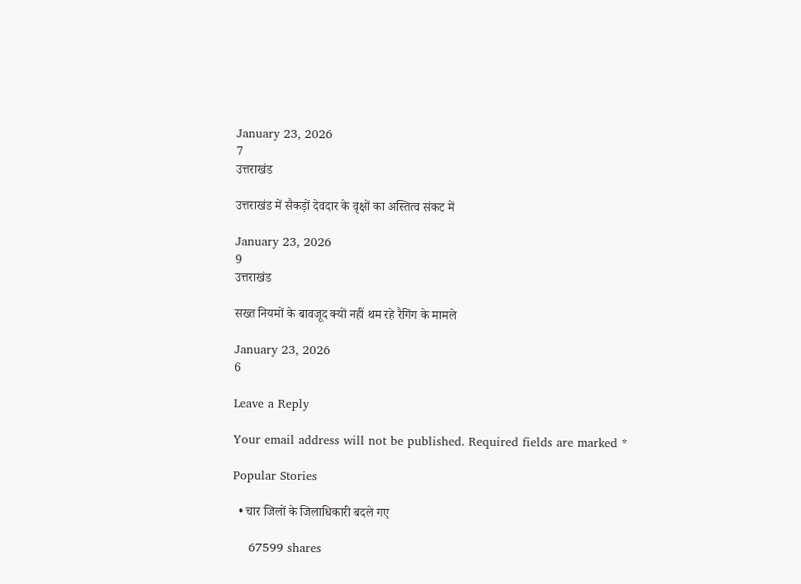January 23, 2026
7
उत्तराखंड

उत्तराखंड में सैकड़ों देवदार के वृक्षों का अस्तित्व संकट में

January 23, 2026
9
उत्तराखंड

सख्त नियमों के बावजूद क्यों नहीं थम रहे रैगिंग के मामले

January 23, 2026
6

Leave a Reply

Your email address will not be published. Required fields are marked *

Popular Stories

  • चार जिलों के जिलाधिकारी बदले गए

    67599 shares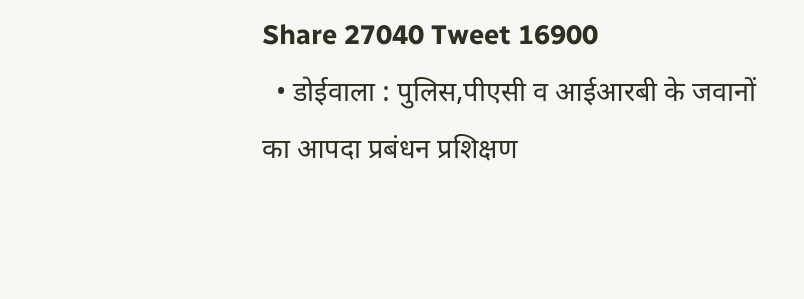Share 27040 Tweet 16900
  • डोईवाला : पुलिस,पीएसी व आईआरबी के जवानों का आपदा प्रबंधन प्रशिक्षण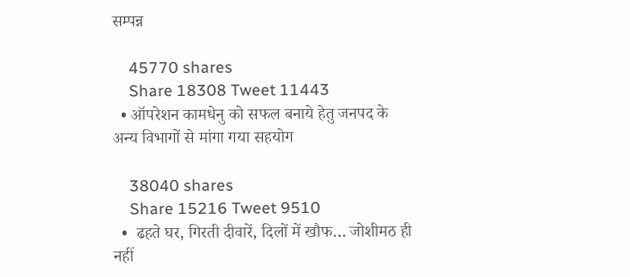सम्पन्न

    45770 shares
    Share 18308 Tweet 11443
  • ऑपरेशन कामधेनु को सफल बनाये हेतु जनपद के अन्य विभागों से मांगा गया सहयोग

    38040 shares
    Share 15216 Tweet 9510
  •  ढहते घर, गिरती दीवारें, दिलों में खौफ… जोशीमठ ही नहीं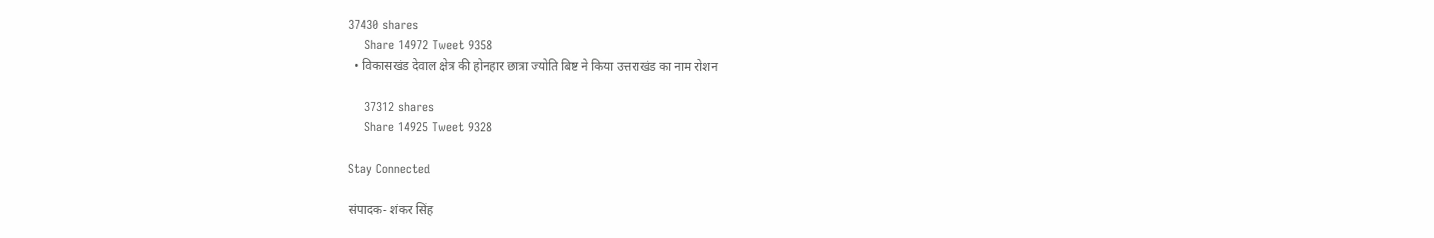37430 shares
    Share 14972 Tweet 9358
  • विकासखंड देवाल क्षेत्र की होनहार छात्रा ज्योति बिष्ट ने किया उत्तराखंड का नाम रोशन

    37312 shares
    Share 14925 Tweet 9328

Stay Connected

संपादक- शंकर सिंह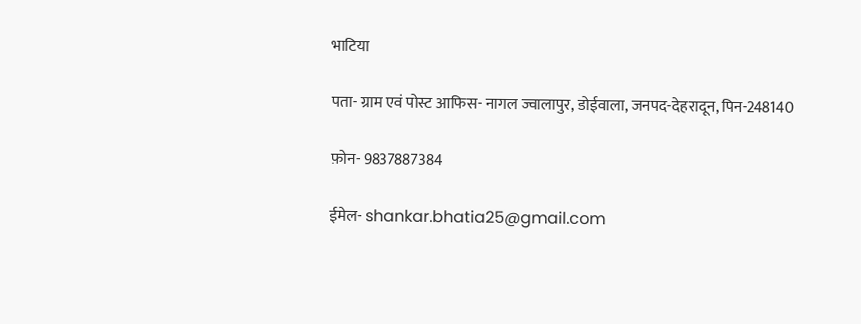भाटिया

पता- ग्राम एवं पोस्ट आफिस- नागल ज्वालापुर, डोईवाला, जनपद-देहरादून, पिन-248140

फ़ोन- 9837887384

ईमेल- shankar.bhatia25@gmail.com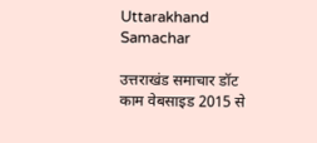Uttarakhand Samachar

उत्तराखंड समाचार डॉट काम वेबसाइड 2015 से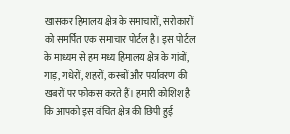खासकर हिमालय क्षेत्र के समाचारों, सरोकारों को समर्पित एक समाचार पोर्टल है। इस पोर्टल के माध्यम से हम मध्य हिमालय क्षेत्र के गांवों, गाड़, गधेरों, शहरों, कस्बों और पर्यावरण की खबरों पर फोकस करते हैं। हमारी कोशिश है कि आपको इस वंचित क्षेत्र की छिपी हुई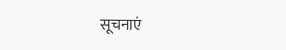सूचनाएं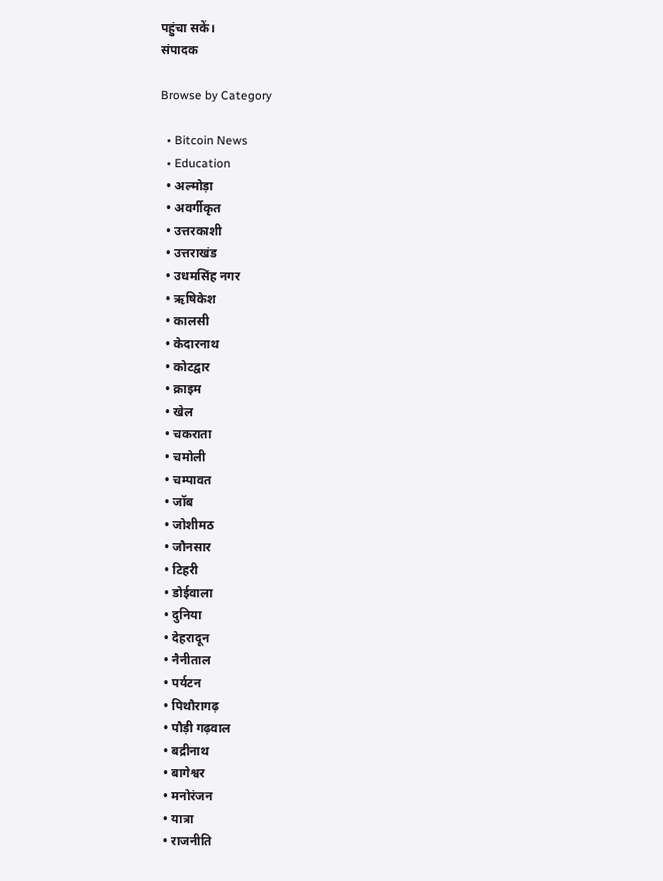पहुंचा सकें।
संपादक

Browse by Category

  • Bitcoin News
  • Education
  • अल्मोड़ा
  • अवर्गीकृत
  • उत्तरकाशी
  • उत्तराखंड
  • उधमसिंह नगर
  • ऋषिकेश
  • कालसी
  • केदारनाथ
  • कोटद्वार
  • क्राइम
  • खेल
  • चकराता
  • चमोली
  • चम्पावत
  • जॉब
  • जोशीमठ
  • जौनसार
  • टिहरी
  • डोईवाला
  • दुनिया
  • देहरादून
  • नैनीताल
  • पर्यटन
  • पिथौरागढ़
  • पौड़ी गढ़वाल
  • बद्रीनाथ
  • बागेश्वर
  • मनोरंजन
  • यात्रा
  • राजनीति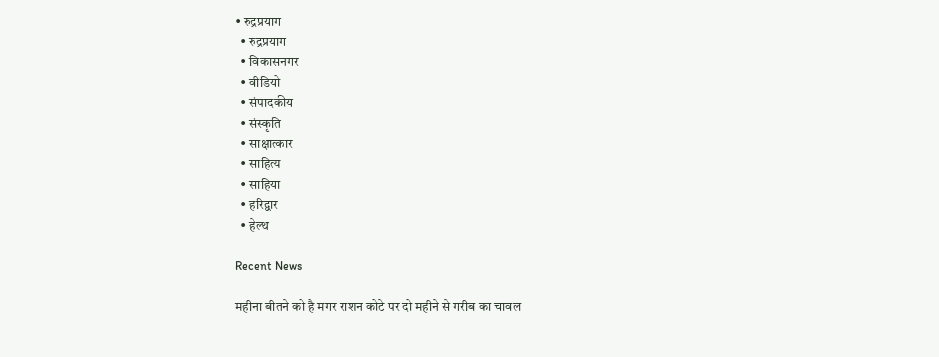• रुद्रप्रयाग
  • रुद्रप्रयाग
  • विकासनगर
  • वीडियो
  • संपादकीय
  • संस्कृति
  • साक्षात्कार
  • साहित्य
  • साहिया
  • हरिद्वार
  • हेल्थ

Recent News

महीना बीतने को है मगर राशन कोटे पर दो महीने से गरीब का चावल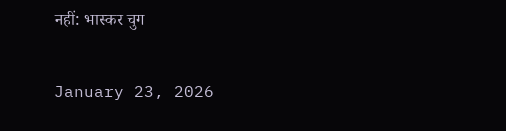नहीं: भास्कर चुग

January 23, 2026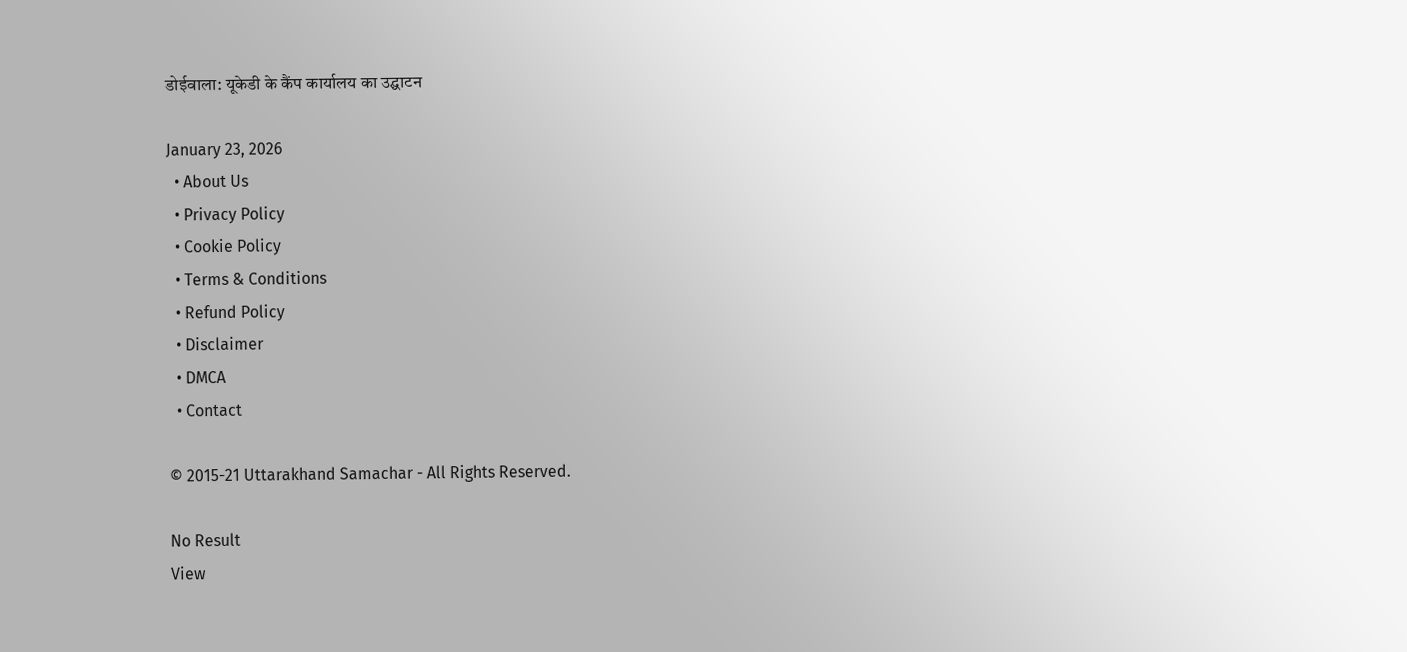डोईवाला: यूकेडी के कैंप कार्यालय का उद्घाटन

January 23, 2026
  • About Us
  • Privacy Policy
  • Cookie Policy
  • Terms & Conditions
  • Refund Policy
  • Disclaimer
  • DMCA
  • Contact

© 2015-21 Uttarakhand Samachar - All Rights Reserved.

No Result
View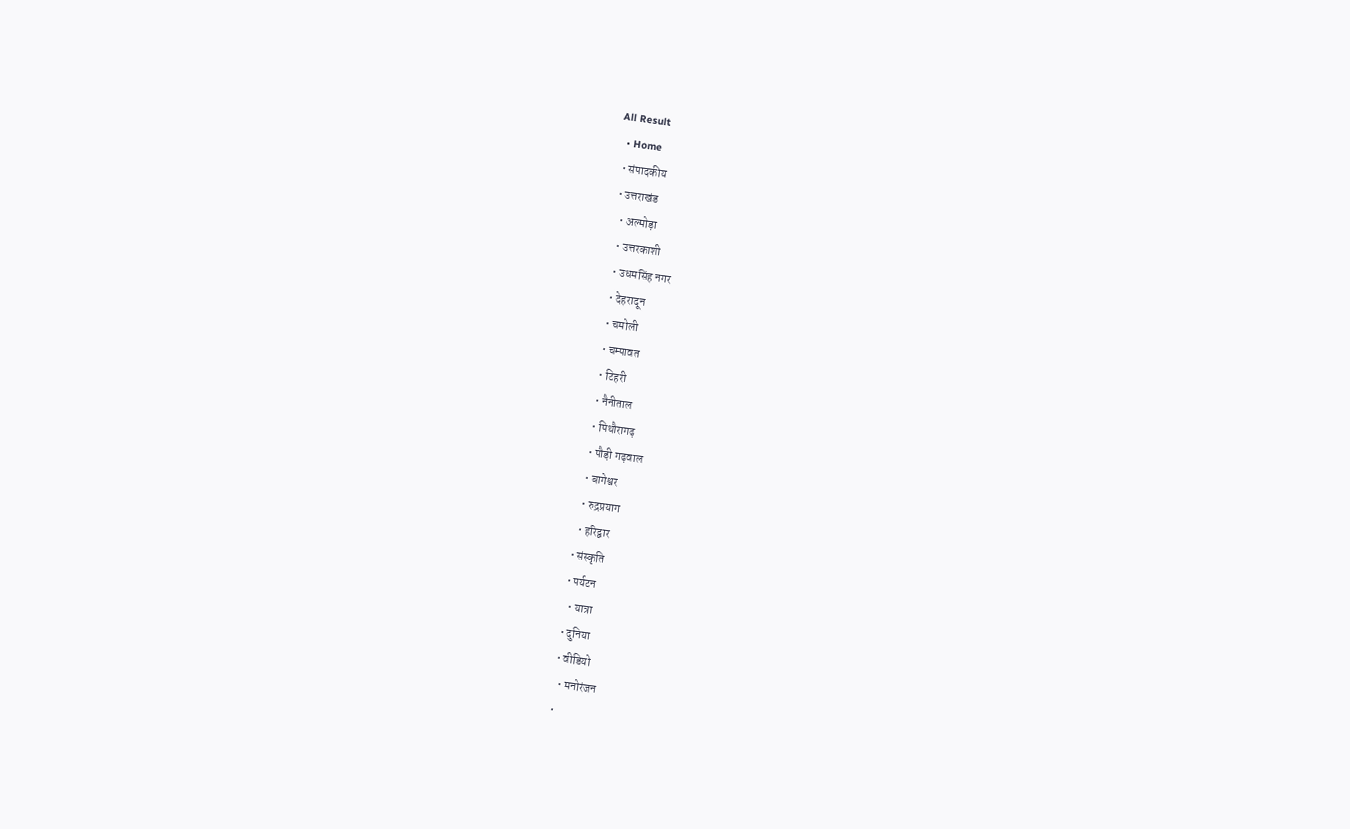All Result
  • Home
  • संपादकीय
  • उत्तराखंड
    • अल्मोड़ा
    • उत्तरकाशी
    • उधमसिंह नगर
    • देहरादून
    • चमोली
    • चम्पावत
    • टिहरी
    • नैनीताल
    • पिथौरागढ़
    • पौड़ी गढ़वाल
    • बागेश्वर
    • रुद्रप्रयाग
    • हरिद्वार
  • संस्कृति
  • पर्यटन
    • यात्रा
  • दुनिया
  • वीडियो
    • मनोरंजन
  •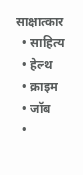साक्षात्कार
  • साहित्य
  • हेल्थ
  • क्राइम
  • जॉब
  •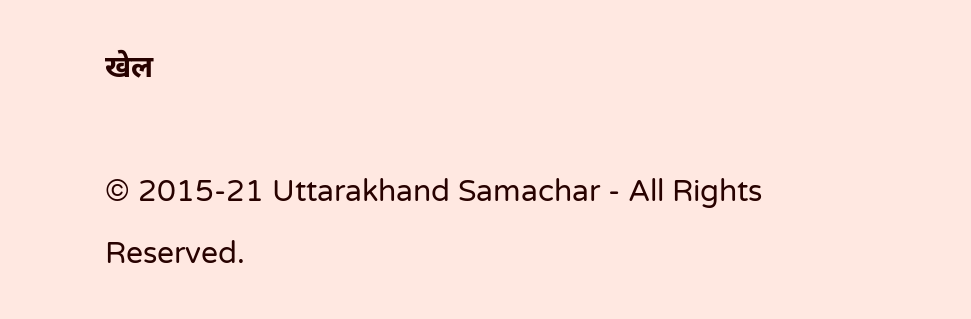खेल

© 2015-21 Uttarakhand Samachar - All Rights Reserved.